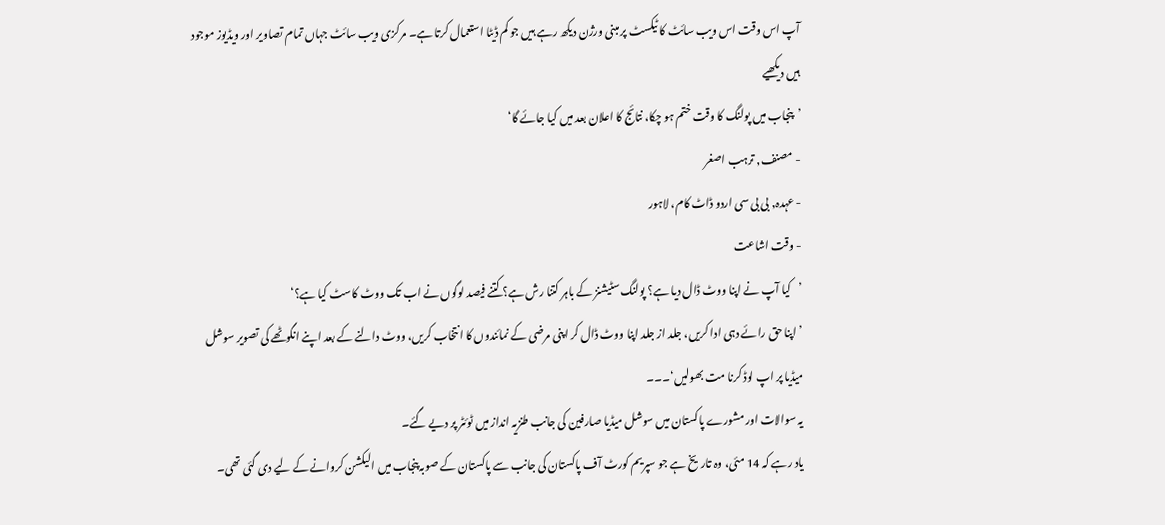آپ اس وقت اس ویب سائٹ کا ٹیکسٹ پر مبنی ورژن دیکھ رہے ہیں جو کم ڈیٹا استعمال کرتا ہے۔ مرکزی ویب سائٹ جہاں تمام تصاویر اور ویڈیوز موجود ہیں دیکھیے
’پنجاب میں پولنگ کا وقت ختم ہو چکا، نتائج کا اعلان بعد میں کیا جائے گا‘
- مصنف, ترہب اصغر
- عہدہ, بی بی سی اردو ڈاٹ کام، لاہور
- وقت اشاعت
’کیا آپ نے اپنا ووٹ ڈال دیا ہے؟ پولنگ سٹیشنز کے باہر کتنا رش ہے؟ کتنے فیصد لوگوں نے اب تک ووٹ کاسٹ کیا ہے؟‘
’اپنا حق رائے دہی ادا کریں، جلد از جلد اپنا ووٹ ڈال کر اپنی مرضی کے نمائندوں کا انتخاب کریں، ووٹ دالنے کے بعد اپنے انگوٹھے کی تصویر سوشل میڈیا پر اپ لوڈ کرنا مت بھولیں‘۔۔۔
یہ سوالات اور مشورے پاکستان میں سوشل میڈیا صارفین کی جانب طنزیہ انداز میں ٹوئٹر پر دیے گئے۔
یاد رہے کہ 14 مئی، وہ تاریخ ہے جو سپریم کورٹ آف پاکستان کی جانب سے پاکستان کے صوبہ پنجاب میں الیکشن کروانے کے لیے دی گئی تھی۔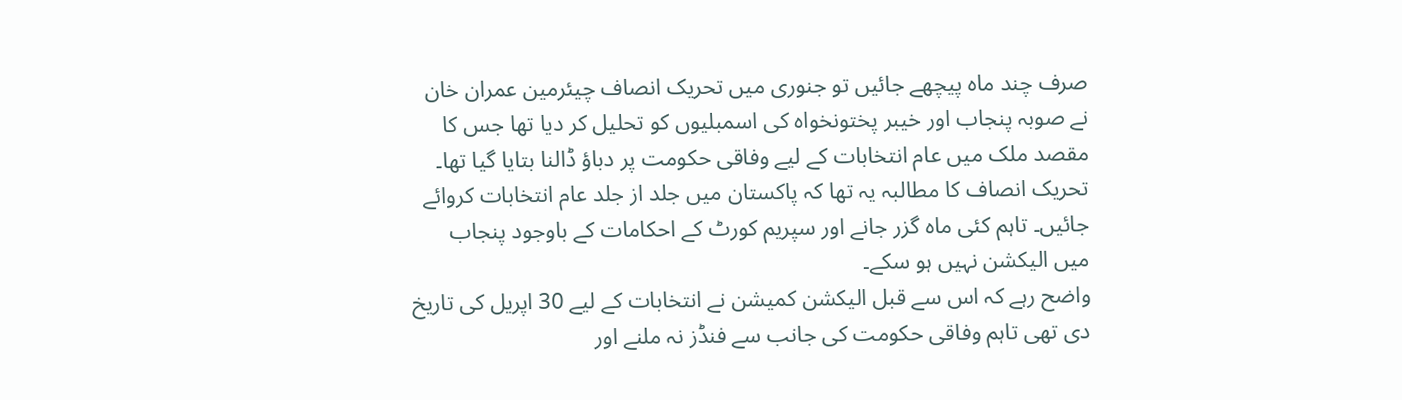صرف چند ماہ پیچھے جائیں تو جنوری میں تحریک انصاف چیئرمین عمران خان نے صوبہ پنجاب اور خیبر پختونخواہ کی اسمبلیوں کو تحلیل کر دیا تھا جس کا مقصد ملک میں عام انتخابات کے لیے وفاقی حکومت پر دباؤ ڈالنا بتایا گیا تھا۔
تحریک انصاف کا مطالبہ یہ تھا کہ پاکستان میں جلد از جلد عام انتخابات کروائے جائیں۔ تاہم کئی ماہ گزر جانے اور سپریم کورٹ کے احکامات کے باوجود پنجاب میں الیکشن نہیں ہو سکے۔
واضح رہے کہ اس سے قبل الیکشن کمیشن نے انتخابات کے لیے 30 اپریل کی تاریخ دی تھی تاہم وفاقی حکومت کی جانب سے فنڈز نہ ملنے اور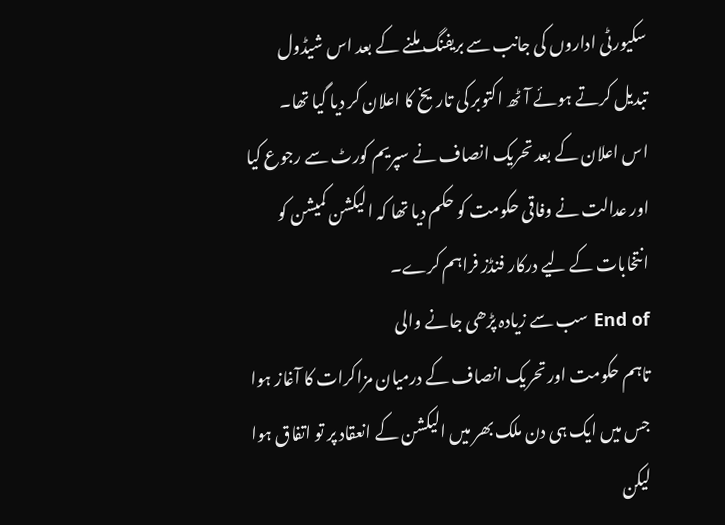سکیورٹی اداروں کی جانب سے بریفنگ ملنے کے بعد اس شیڈول تبدیل کرتے ہوئے آٹھ اکتوبر کی تاریخ کا اعلان کر دیا گیا تھا۔
اس اعلان کے بعد تحریک انصاف نے سپریم کورٹ سے رجوع کیا اور عدالت نے وفاقی حکومت کو حکم دیا تھا کہ الیکشن کمیشن کو انتخابات کے لیے درکار فنڈز فراہم کرے۔
End of سب سے زیادہ پڑھی جانے والی
تاہم حکومت اور تحریک انصاف کے درمیان مزاکرات کا آغاز ہوا جس میں ایک ہی دن ملک بھر میں الیکشن کے انعقاد پر تو اتفاق ہوا لیکن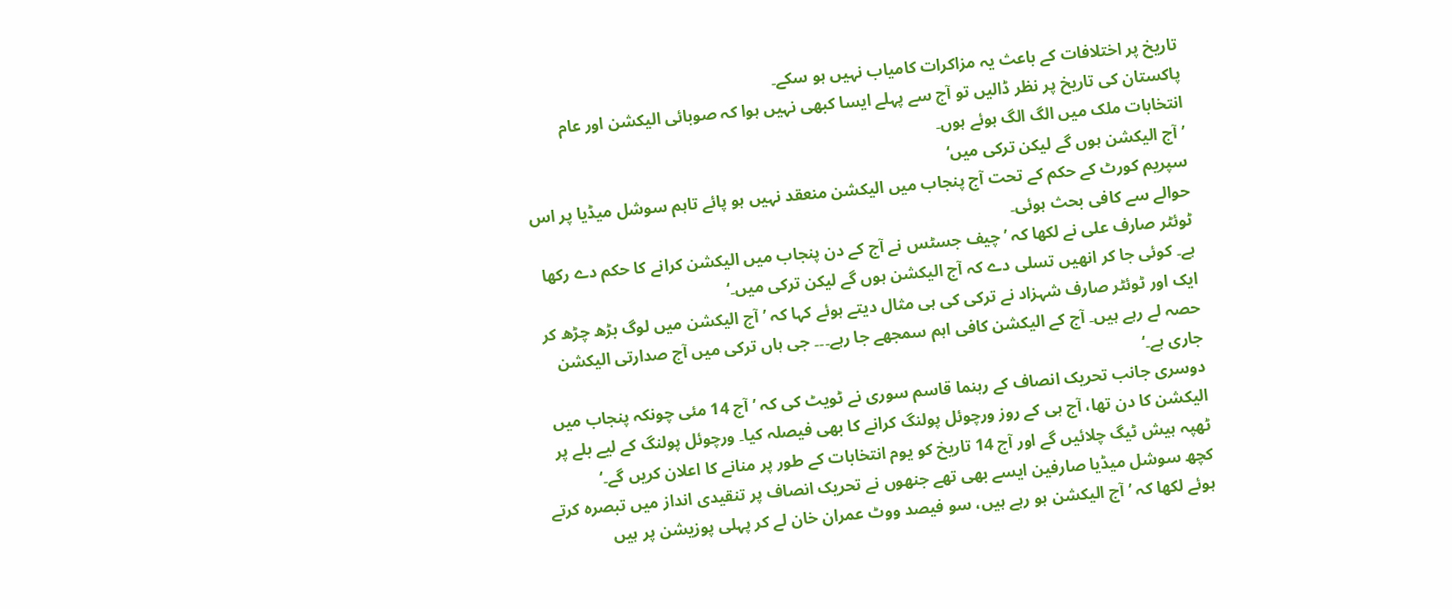تاریخ پر اختلافات کے باعث یہ مزاکرات کامیاب نہیں ہو سکے۔
پاکستان کی تاریخ پر نظر ڈالیں تو آج سے پہلے ایسا کبھی نہیں ہوا کہ صوبائی الیکشن اور عام انتخابات ملک میں الگ الگ ہوئے ہوں۔
’آج الیکشن ہوں گے لیکن ترکی میں‘
سپریم کورٹ کے حکم کے تحت آج پنجاب میں الیکشن منعقد نہیں ہو پائے تاہم سوشل میڈیا پر اس حوالے سے کافی بحث ہوئی۔
ٹوئٹر صارف علی نے لکھا کہ ’چیف جسٹس نے آج کے دن پنجاب میں الیکشن کرانے کا حکم دے رکھا ہے۔ کوئی جا کر انھیں تسلی دے کہ آج الیکشن ہوں گے لیکن ترکی میں۔‘
ایک اور ٹوئٹر صارف شہزاد نے ترکی کی ہی مثال دیتے ہوئے کہا کہ ’آج الیکشن میں لوگ بڑھ چڑھ کر حصہ لے رہے ہیں۔ آج کے الیکشن کافی اہم سمجھے جا رہے۔۔۔ جی ہاں ترکی میں آج صدارتی الیکشن جاری ہے۔‘
دوسری جانب تحریک انصاف کے رہنما قاسم سوری نے ٹویٹ کی کہ ’آج 14 مئی چونکہ پنجاب میں الیکشن کا دن تھا، آج ہی کے روز ورچوئل پولنگ کرانے کا بھی فیصلہ کیا۔ ورچوئل پولنگ کے لیے بلے پر ٹھپہ ہیش ٹیگ چلائیں گے اور آج 14 تاریخ کو یوم انتخابات کے طور پر منانے کا اعلان کریں گے۔‘
کچھ سوشل میڈیا صارفین ایسے بھی تھے جنھوں نے تحریک انصاف پر تنقیدی انداز میں تبصرہ کرتے ہوئے لکھا کہ ’آج الیکشن ہو رہے ہیں، سو فیصد ووٹ عمران خان لے کر پہلی پوزیشن پر ہیں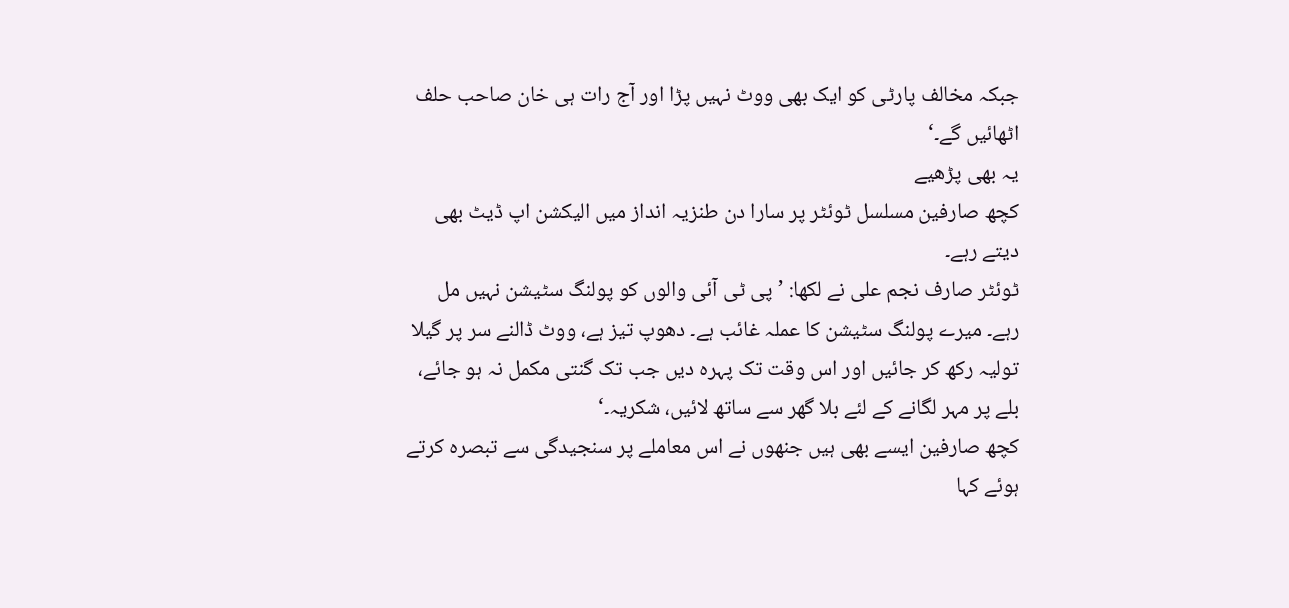جبکہ مخالف پارٹی کو ایک بھی ووٹ نہیں پڑا اور آج رات ہی خان صاحب حلف اٹھائیں گے۔‘
یہ بھی پڑھیے
کچھ صارفین مسلسل ٹوئٹر پر سارا دن طنزیہ انداز میں الیکشن اپ ڈیٹ بھی دیتے رہے۔
ٹوئٹر صارف نجم علی نے لکھا: ’پی ٹی آئی والوں کو پولنگ سٹیشن نہیں مل رہے۔ میرے پولنگ سٹیشن کا عملہ غائب ہے۔ دھوپ تیز ہے، ووٹ ڈالنے سر پر گیلا تولیہ رکھ کر جائیں اور اس وقت تک پہرہ دیں جب تک گنتی مکمل نہ ہو جائے، بلے پر مہر لگانے کے لئے بلا گھر سے ساتھ لائیں، شکریہ۔‘
کچھ صارفین ایسے بھی ہیں جنھوں نے اس معاملے پر سنجیدگی سے تبصرہ کرتے ہوئے کہا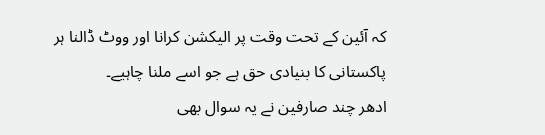کہ آئین کے تحت وقت پر الیکشن کرانا اور ووٹ ڈالنا ہر پاکستانی کا بنیادی حق ہے جو اسے ملنا چاہیے۔
ادھر چند صارفین نے یہ سوال بھی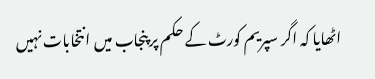اٹھایا کہ اگر سپریم کورٹ کے حکم پر پنجاب میں انتخابات نہیں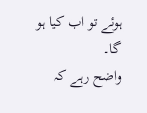ہوئے تو اب کیا ہو گا۔
واضح رہے کہ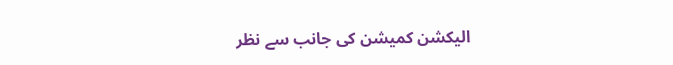الیکشن کمیشن کی جانب سے نظر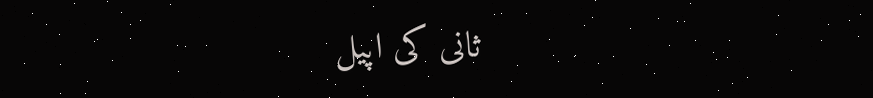ثانی کی اپیل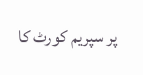پر سپریم کورٹ کا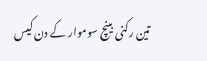تین رکنی بینچ سوموار کے دن کیس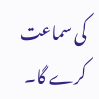کی سماعت کرے گا۔